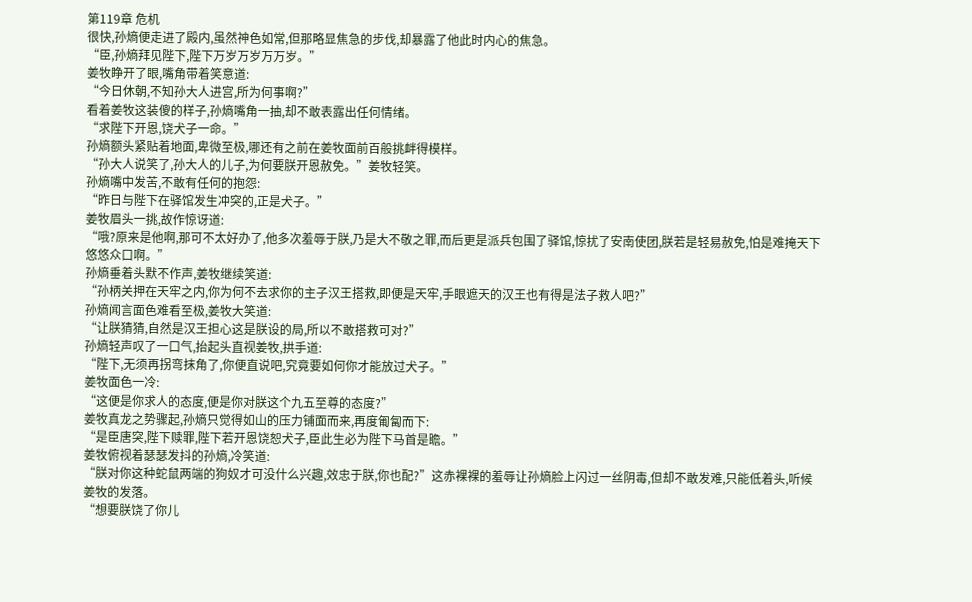第119章 危机
很快,孙熵便走进了殿内,虽然神色如常,但那略显焦急的步伐,却暴露了他此时内心的焦急。
“臣,孙熵拜见陛下,陛下万岁万岁万万岁。”
姜牧睁开了眼,嘴角带着笑意道:
“今日休朝,不知孙大人进宫,所为何事啊?”
看着姜牧这装傻的样子,孙熵嘴角一抽,却不敢表露出任何情绪。
“求陛下开恩,饶犬子一命。”
孙熵额头紧贴着地面,卑微至极,哪还有之前在姜牧面前百般挑衅得模样。
“孙大人说笑了,孙大人的儿子,为何要朕开恩赦免。”姜牧轻笑。
孙熵嘴中发苦,不敢有任何的抱怨:
“昨日与陛下在驿馆发生冲突的,正是犬子。”
姜牧眉头一挑,故作惊讶道:
“哦?原来是他啊,那可不太好办了,他多次羞辱于朕,乃是大不敬之罪,而后更是派兵包围了驿馆,惊扰了安南使团,朕若是轻易赦免,怕是难掩天下悠悠众口啊。”
孙熵垂着头默不作声,姜牧继续笑道:
“孙柄关押在天牢之内,你为何不去求你的主子汉王搭救,即便是天牢,手眼遮天的汉王也有得是法子救人吧?”
孙熵闻言面色难看至极,姜牧大笑道:
“让朕猜猜,自然是汉王担心这是朕设的局,所以不敢搭救可对?”
孙熵轻声叹了一口气,抬起头直视姜牧,拱手道:
“陛下,无须再拐弯抹角了,你便直说吧,究竟要如何你才能放过犬子。”
姜牧面色一冷:
“这便是你求人的态度,便是你对朕这个九五至尊的态度?”
姜牧真龙之势骤起,孙熵只觉得如山的压力铺面而来,再度匍匐而下:
“是臣唐突,陛下赎罪,陛下若开恩饶恕犬子,臣此生必为陛下马首是瞻。”
姜牧俯视着瑟瑟发抖的孙熵,冷笑道:
“朕对你这种蛇鼠两端的狗奴才可没什么兴趣,效忠于朕,你也配?”这赤裸裸的羞辱让孙熵脸上闪过一丝阴毒,但却不敢发难,只能低着头,听候姜牧的发落。
“想要朕饶了你儿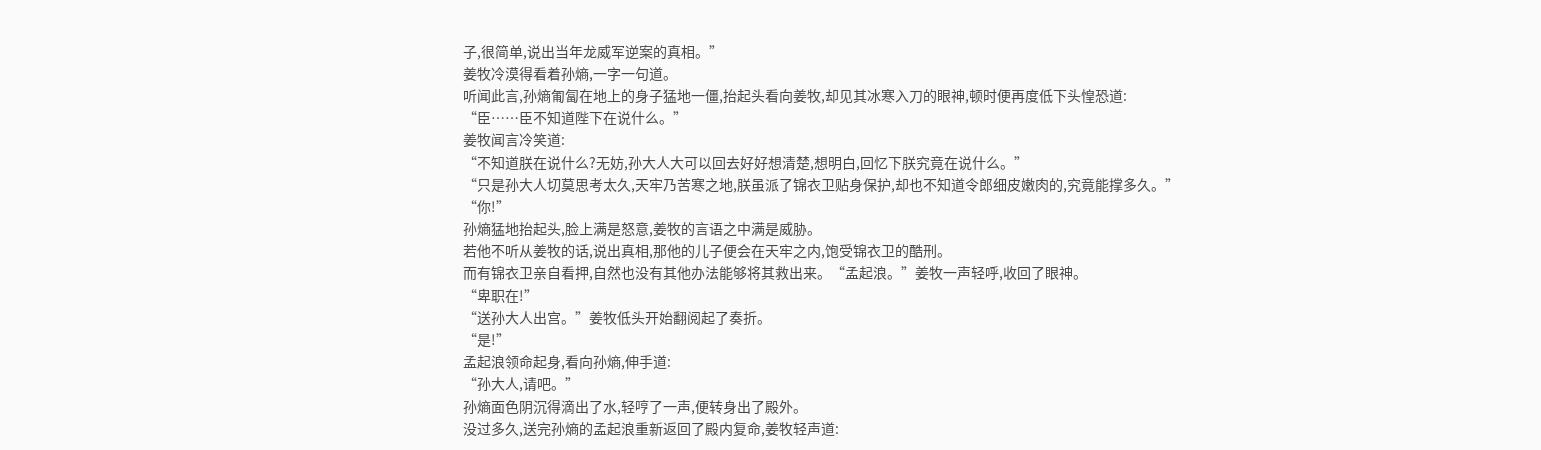子,很简单,说出当年龙威军逆案的真相。”
姜牧冷漠得看着孙熵,一字一句道。
听闻此言,孙熵匍匐在地上的身子猛地一僵,抬起头看向姜牧,却见其冰寒入刀的眼神,顿时便再度低下头惶恐道:
“臣……臣不知道陛下在说什么。”
姜牧闻言冷笑道:
“不知道朕在说什么?无妨,孙大人大可以回去好好想清楚,想明白,回忆下朕究竟在说什么。”
“只是孙大人切莫思考太久,天牢乃苦寒之地,朕虽派了锦衣卫贴身保护,却也不知道令郎细皮嫩肉的,究竟能撑多久。”
“你!”
孙熵猛地抬起头,脸上满是怒意,姜牧的言语之中满是威胁。
若他不听从姜牧的话,说出真相,那他的儿子便会在天牢之内,饱受锦衣卫的酷刑。
而有锦衣卫亲自看押,自然也没有其他办法能够将其救出来。“孟起浪。”姜牧一声轻呼,收回了眼神。
“卑职在!”
“送孙大人出宫。”姜牧低头开始翻阅起了奏折。
“是!”
孟起浪领命起身,看向孙熵,伸手道:
“孙大人,请吧。”
孙熵面色阴沉得滴出了水,轻哼了一声,便转身出了殿外。
没过多久,送完孙熵的孟起浪重新返回了殿内复命,姜牧轻声道: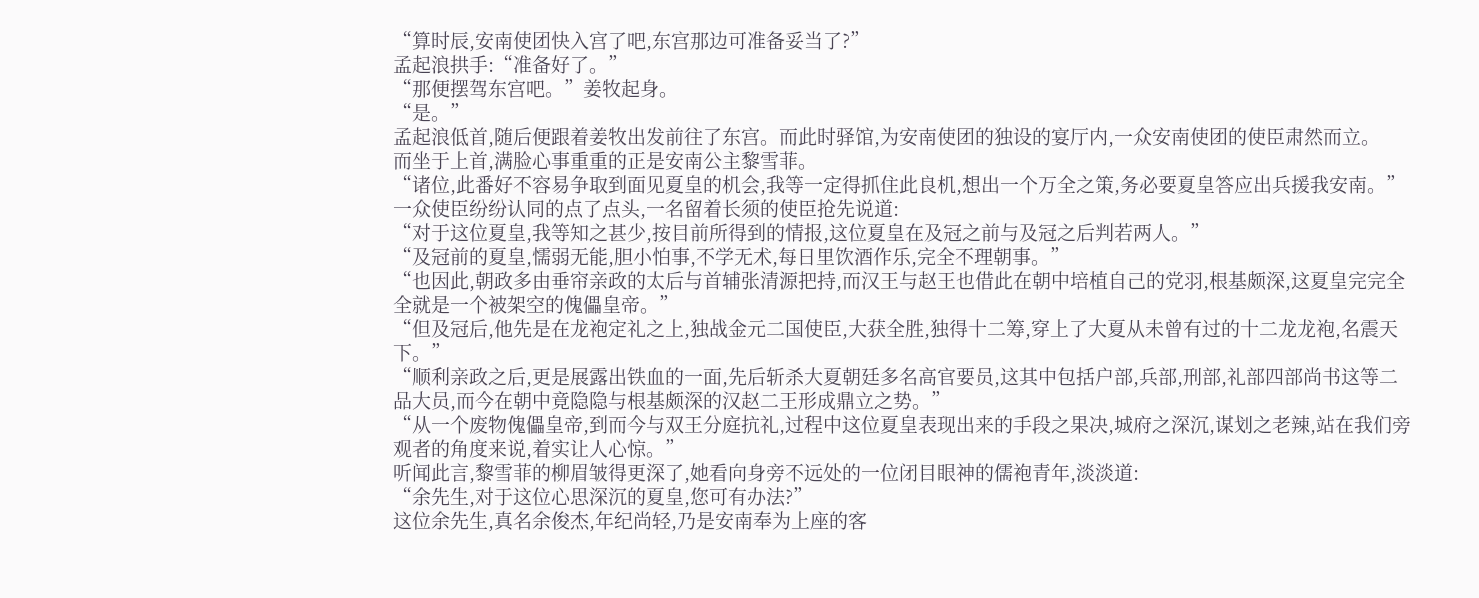“算时辰,安南使团快入宫了吧,东宫那边可准备妥当了?”
孟起浪拱手:“准备好了。”
“那便摆驾东宫吧。”姜牧起身。
“是。”
孟起浪低首,随后便跟着姜牧出发前往了东宫。而此时驿馆,为安南使团的独设的宴厅内,一众安南使团的使臣肃然而立。
而坐于上首,满脸心事重重的正是安南公主黎雪菲。
“诸位,此番好不容易争取到面见夏皇的机会,我等一定得抓住此良机,想出一个万全之策,务必要夏皇答应出兵援我安南。”
一众使臣纷纷认同的点了点头,一名留着长须的使臣抢先说道:
“对于这位夏皇,我等知之甚少,按目前所得到的情报,这位夏皇在及冠之前与及冠之后判若两人。”
“及冠前的夏皇,懦弱无能,胆小怕事,不学无术,每日里饮酒作乐,完全不理朝事。”
“也因此,朝政多由垂帘亲政的太后与首辅张清源把持,而汉王与赵王也借此在朝中培植自己的党羽,根基颇深,这夏皇完完全全就是一个被架空的傀儡皇帝。”
“但及冠后,他先是在龙袍定礼之上,独战金元二国使臣,大获全胜,独得十二筹,穿上了大夏从未曾有过的十二龙龙袍,名震天下。”
“顺利亲政之后,更是展露出铁血的一面,先后斩杀大夏朝廷多名高官要员,这其中包括户部,兵部,刑部,礼部四部尚书这等二品大员,而今在朝中竟隐隐与根基颇深的汉赵二王形成鼎立之势。”
“从一个废物傀儡皇帝,到而今与双王分庭抗礼,过程中这位夏皇表现出来的手段之果决,城府之深沉,谋划之老辣,站在我们旁观者的角度来说,着实让人心惊。”
听闻此言,黎雪菲的柳眉皱得更深了,她看向身旁不远处的一位闭目眼神的儒袍青年,淡淡道:
“余先生,对于这位心思深沉的夏皇,您可有办法?”
这位余先生,真名余俊杰,年纪尚轻,乃是安南奉为上座的客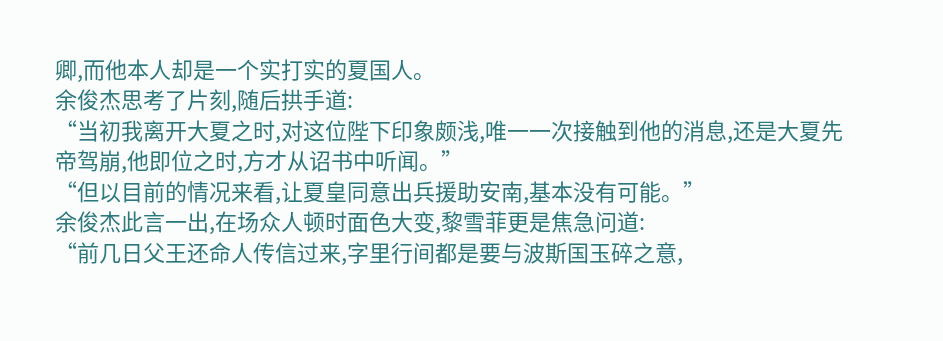卿,而他本人却是一个实打实的夏国人。
余俊杰思考了片刻,随后拱手道:
“当初我离开大夏之时,对这位陛下印象颇浅,唯一一次接触到他的消息,还是大夏先帝驾崩,他即位之时,方才从诏书中听闻。”
“但以目前的情况来看,让夏皇同意出兵援助安南,基本没有可能。”
余俊杰此言一出,在场众人顿时面色大变,黎雪菲更是焦急问道:
“前几日父王还命人传信过来,字里行间都是要与波斯国玉碎之意,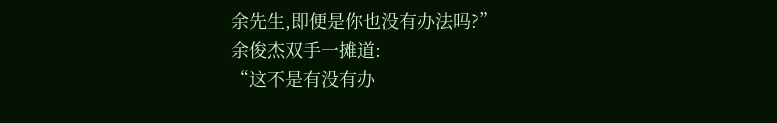余先生,即便是你也没有办法吗?”
余俊杰双手一摊道:
“这不是有没有办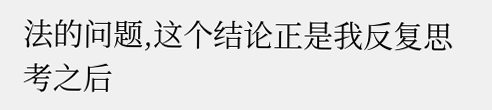法的问题,这个结论正是我反复思考之后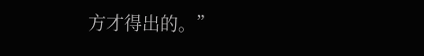方才得出的。”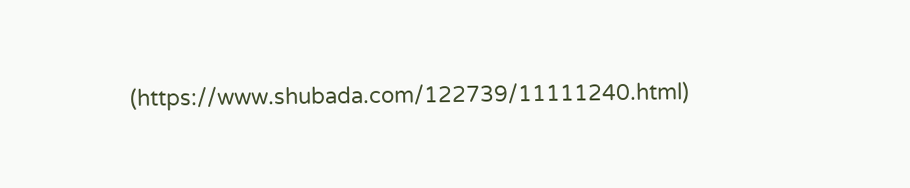(https://www.shubada.com/122739/11111240.html)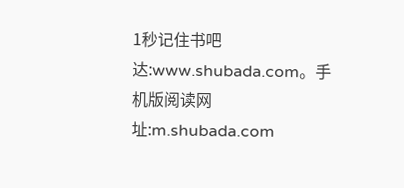1秒记住书吧达:www.shubada.com。手机版阅读网址:m.shubada.com